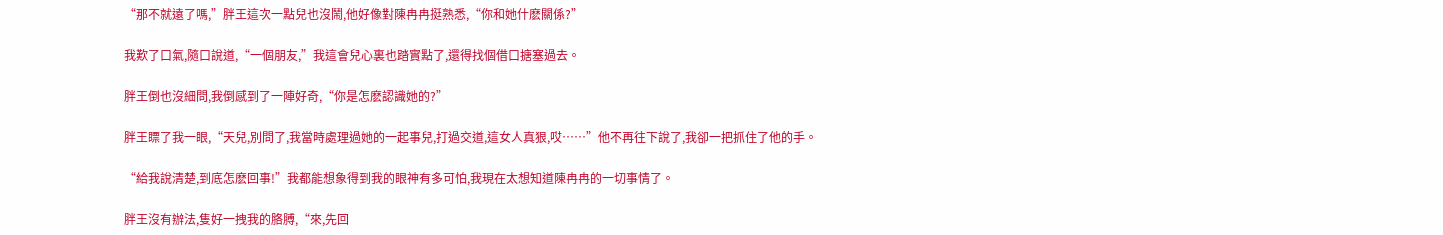“那不就遠了嗎,”胖王這次一點兒也沒鬧,他好像對陳冉冉挺熟悉,“你和她什麽關係?”

我歎了口氣,隨口說道,“一個朋友,”我這會兒心裏也踏實點了,還得找個借口搪塞過去。

胖王倒也沒細問,我倒感到了一陣好奇,“你是怎麽認識她的?”

胖王瞟了我一眼,“天兒,別問了,我當時處理過她的一起事兒,打過交道,這女人真狠,哎……”他不再往下說了,我卻一把抓住了他的手。

“給我說清楚,到底怎麽回事!”我都能想象得到我的眼神有多可怕,我現在太想知道陳冉冉的一切事情了。

胖王沒有辦法,隻好一拽我的胳膊,“來,先回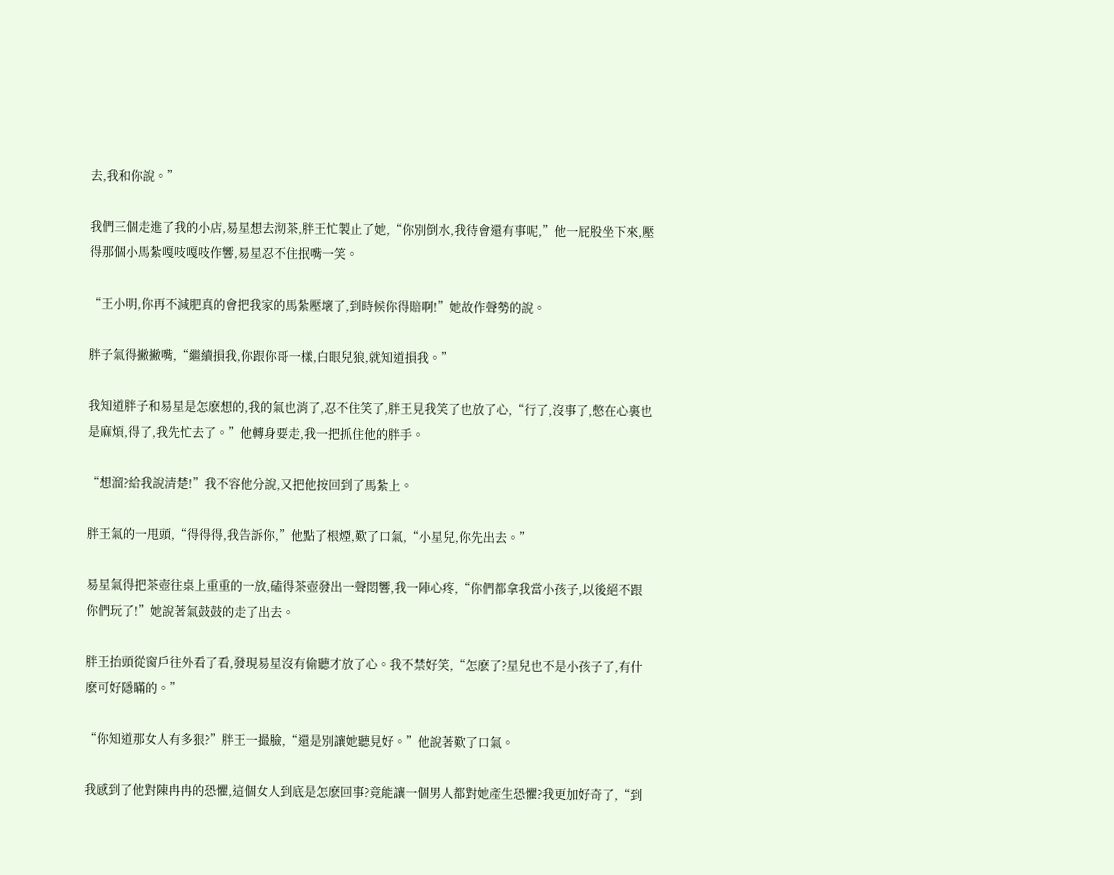去,我和你說。”

我們三個走進了我的小店,易星想去沏茶,胖王忙製止了她,“你別倒水,我待會還有事呢,”他一屁股坐下來,壓得那個小馬紮嘎吱嘎吱作響,易星忍不住抿嘴一笑。

“王小明,你再不減肥真的會把我家的馬紮壓壞了,到時候你得賠啊!”她故作聲勢的說。

胖子氣得撇撇嘴,“繼續損我,你跟你哥一樣,白眼兒狼,就知道損我。”

我知道胖子和易星是怎麽想的,我的氣也消了,忍不住笑了,胖王見我笑了也放了心,“行了,沒事了,憋在心裏也是麻煩,得了,我先忙去了。”他轉身要走,我一把抓住他的胖手。

“想溜?給我說清楚!”我不容他分說,又把他按回到了馬紮上。

胖王氣的一甩頭,“得得得,我告訴你,”他點了根煙,歎了口氣,“小星兒,你先出去。”

易星氣得把茶壺往桌上重重的一放,磕得茶壺發出一聲悶響,我一陣心疼,“你們都拿我當小孩子,以後絕不跟你們玩了!”她說著氣鼓鼓的走了出去。

胖王抬頭從窗戶往外看了看,發現易星沒有偷聽才放了心。我不禁好笑,“怎麽了?星兒也不是小孩子了,有什麽可好隱瞞的。”

“你知道那女人有多狠?”胖王一撮臉,“還是別讓她聽見好。”他說著歎了口氣。

我感到了他對陳冉冉的恐懼,這個女人到底是怎麽回事?竟能讓一個男人都對她產生恐懼?我更加好奇了,“到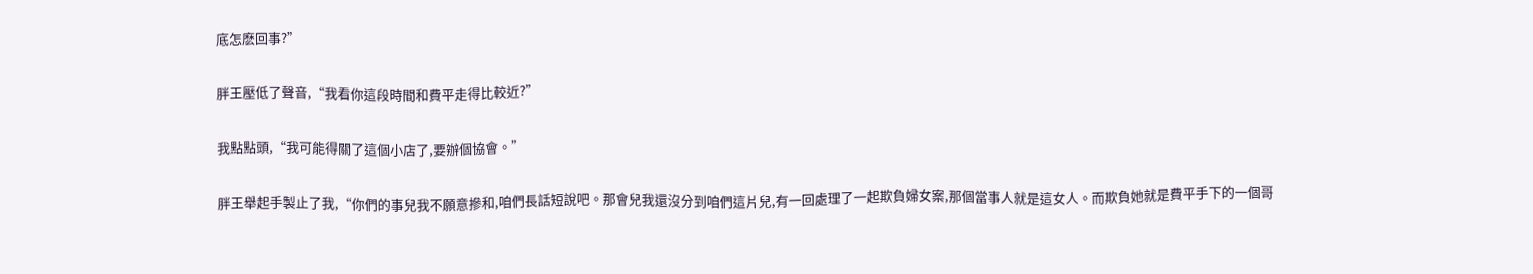底怎麽回事?”

胖王壓低了聲音,“我看你這段時間和費平走得比較近?”

我點點頭,“我可能得關了這個小店了,要辦個協會。”

胖王舉起手製止了我,“你們的事兒我不願意摻和,咱們長話短說吧。那會兒我還沒分到咱們這片兒,有一回處理了一起欺負婦女案,那個當事人就是這女人。而欺負她就是費平手下的一個哥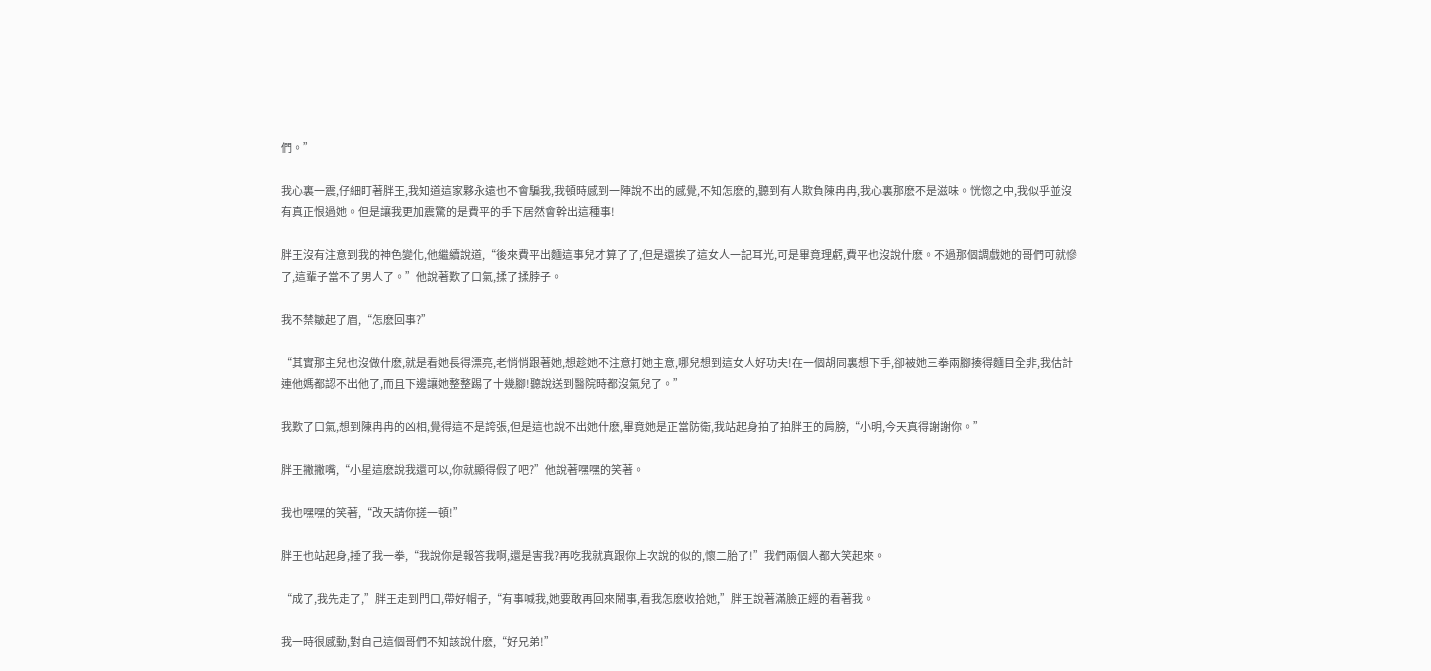們。”

我心裏一震,仔細盯著胖王,我知道這家夥永遠也不會騙我,我頓時感到一陣說不出的感覺,不知怎麽的,聽到有人欺負陳冉冉,我心裏那麽不是滋味。恍惚之中,我似乎並沒有真正恨過她。但是讓我更加震驚的是費平的手下居然會幹出這種事!

胖王沒有注意到我的神色變化,他繼續說道,“後來費平出麵這事兒才算了了,但是還挨了這女人一記耳光,可是畢竟理虧,費平也沒說什麽。不過那個調戲她的哥們可就慘了,這輩子當不了男人了。”他說著歎了口氣,揉了揉脖子。

我不禁皺起了眉,“怎麽回事?”

“其實那主兒也沒做什麽,就是看她長得漂亮,老悄悄跟著她,想趁她不注意打她主意,哪兒想到這女人好功夫!在一個胡同裏想下手,卻被她三拳兩腳揍得麵目全非,我估計連他媽都認不出他了,而且下邊讓她整整踢了十幾腳!聽說送到醫院時都沒氣兒了。”

我歎了口氣,想到陳冉冉的凶相,覺得這不是誇張,但是這也說不出她什麽,畢竟她是正當防衛,我站起身拍了拍胖王的肩膀,“小明,今天真得謝謝你。”

胖王撇撇嘴,“小星這麽說我還可以,你就顯得假了吧?”他說著嘿嘿的笑著。

我也嘿嘿的笑著,“改天請你搓一頓!”

胖王也站起身,捶了我一拳,“我說你是報答我啊,還是害我?再吃我就真跟你上次說的似的,懷二胎了!”我們兩個人都大笑起來。

“成了,我先走了,”胖王走到門口,帶好帽子,“有事喊我,她要敢再回來鬧事,看我怎麽收拾她,”胖王說著滿臉正經的看著我。

我一時很感動,對自己這個哥們不知該說什麽,“好兄弟!”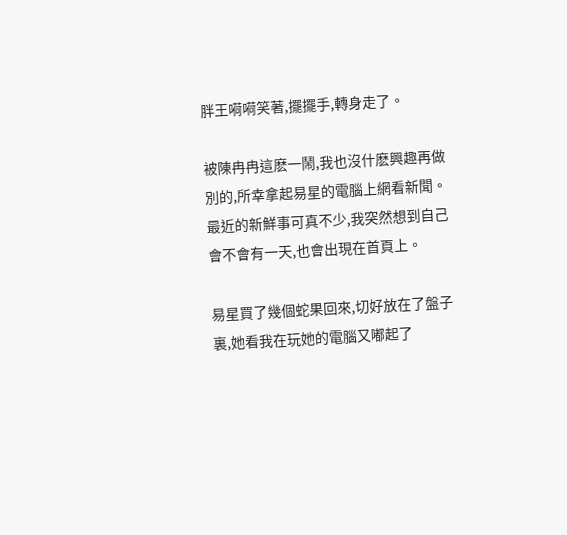胖王嗬嗬笑著,擺擺手,轉身走了。

被陳冉冉這麽一鬧,我也沒什麽興趣再做別的,所幸拿起易星的電腦上網看新聞。最近的新鮮事可真不少,我突然想到自己會不會有一天,也會出現在首頁上。

易星買了幾個蛇果回來,切好放在了盤子裏,她看我在玩她的電腦又嘟起了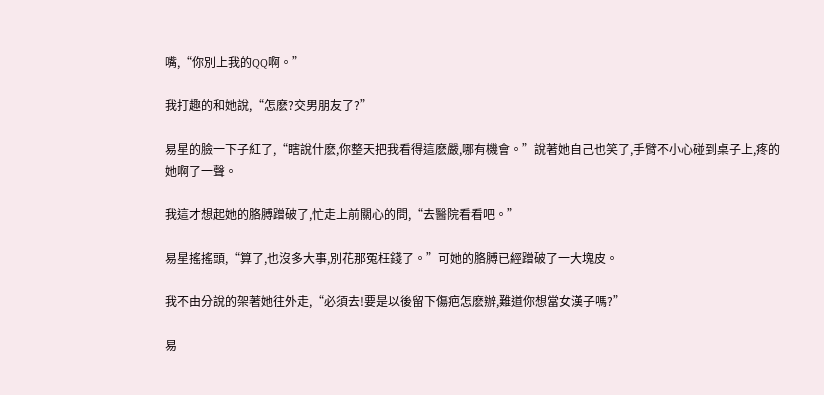嘴,“你別上我的QQ啊。”

我打趣的和她說,“怎麽?交男朋友了?”

易星的臉一下子紅了,“瞎說什麽,你整天把我看得這麽嚴,哪有機會。”說著她自己也笑了,手臂不小心碰到桌子上,疼的她啊了一聲。

我這才想起她的胳膊蹭破了,忙走上前關心的問,“去醫院看看吧。”

易星搖搖頭,“算了,也沒多大事,別花那冤枉錢了。”可她的胳膊已經蹭破了一大塊皮。

我不由分說的架著她往外走,“必須去!要是以後留下傷疤怎麽辦,難道你想當女漢子嗎?”

易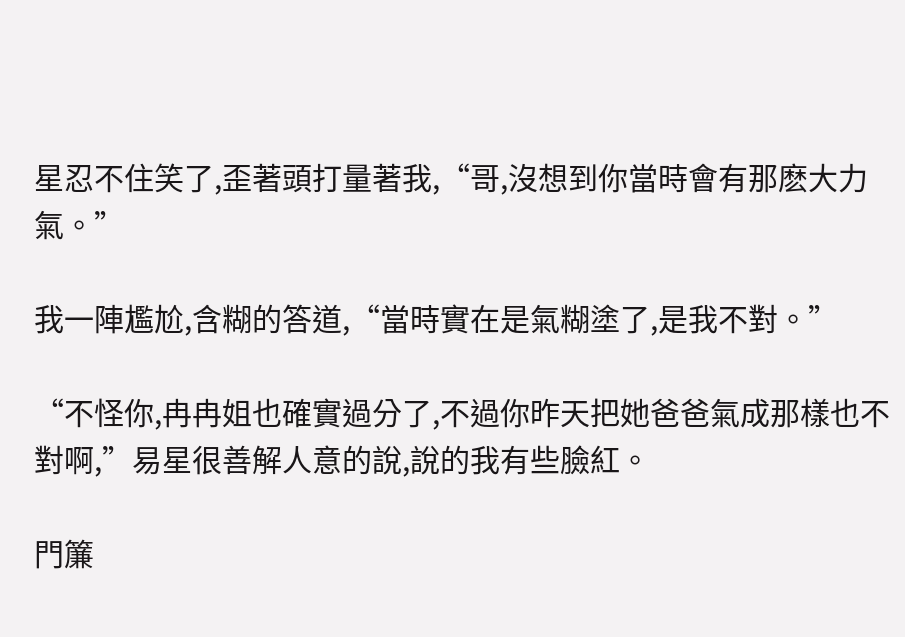星忍不住笑了,歪著頭打量著我,“哥,沒想到你當時會有那麽大力氣。”

我一陣尷尬,含糊的答道,“當時實在是氣糊塗了,是我不對。”

“不怪你,冉冉姐也確實過分了,不過你昨天把她爸爸氣成那樣也不對啊,”易星很善解人意的說,說的我有些臉紅。

門簾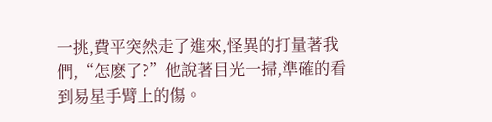一挑,費平突然走了進來,怪異的打量著我們,“怎麽了?”他說著目光一掃,準確的看到易星手臂上的傷。